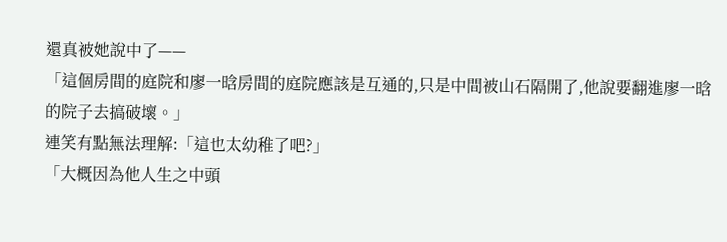還真被她說中了——
「這個房間的庭院和廖一晗房間的庭院應該是互通的,只是中間被山石隔開了,他說要翻進廖一晗的院子去搞破壞。」
連笑有點無法理解:「這也太幼稚了吧?」
「大概因為他人生之中頭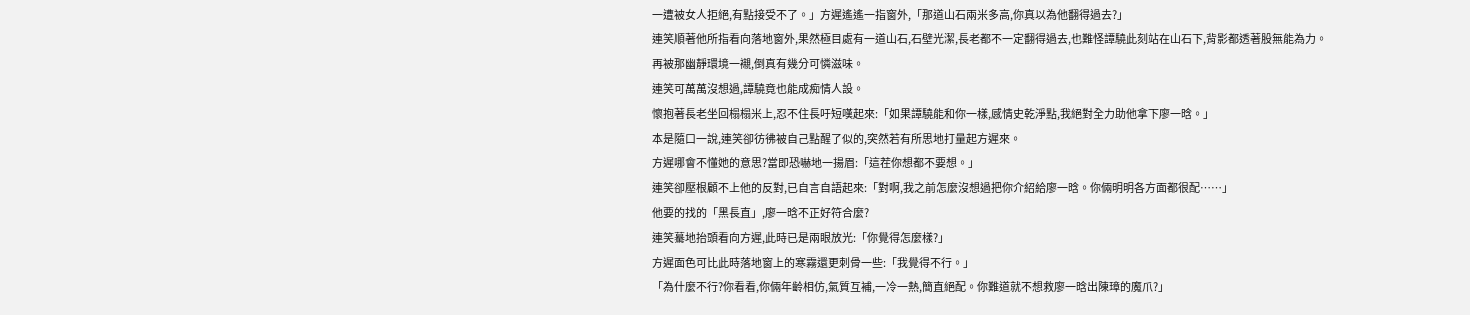一遭被女人拒絕,有點接受不了。」方遲遙遙一指窗外,「那道山石兩米多高,你真以為他翻得過去?」
連笑順著他所指看向落地窗外,果然極目處有一道山石,石壁光潔,長老都不一定翻得過去,也難怪譚驍此刻站在山石下,背影都透著股無能為力。
再被那幽靜環境一襯,倒真有幾分可憐滋味。
連笑可萬萬沒想過,譚驍竟也能成痴情人設。
懷抱著長老坐回榻榻米上,忍不住長吁短嘆起來:「如果譚驍能和你一樣,感情史乾淨點,我絕對全力助他拿下廖一晗。」
本是隨口一說,連笑卻彷彿被自己點醒了似的,突然若有所思地打量起方遲來。
方遲哪會不懂她的意思?當即恐嚇地一揚眉:「這茬你想都不要想。」
連笑卻壓根顧不上他的反對,已自言自語起來:「對啊,我之前怎麼沒想過把你介紹給廖一晗。你倆明明各方面都很配……」
他要的找的「黑長直」,廖一晗不正好符合麼?
連笑驀地抬頭看向方遲,此時已是兩眼放光:「你覺得怎麼樣?」
方遲面色可比此時落地窗上的寒霧還更刺骨一些:「我覺得不行。」
「為什麼不行?你看看,你倆年齡相仿,氣質互補,一冷一熱,簡直絕配。你難道就不想救廖一晗出陳璋的魔爪?」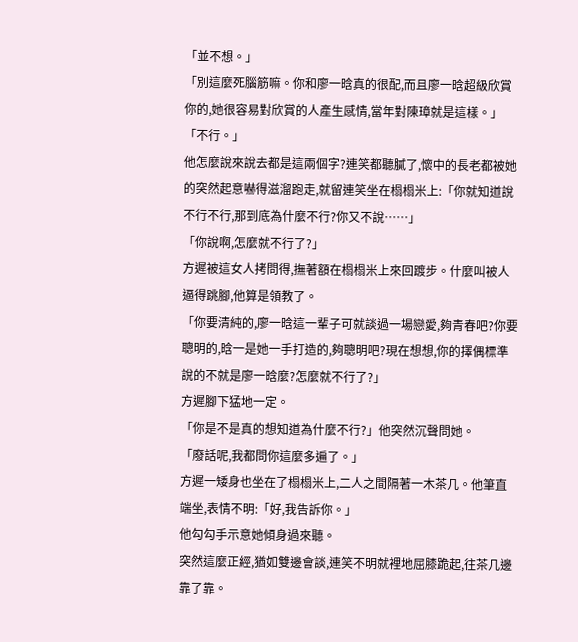「並不想。」
「別這麼死腦筋嘛。你和廖一晗真的很配,而且廖一晗超級欣賞你的,她很容易對欣賞的人產生感情,當年對陳璋就是這樣。」
「不行。」
他怎麼說來說去都是這兩個字?連笑都聽膩了,懷中的長老都被她的突然起意嚇得滋溜跑走,就留連笑坐在榻榻米上:「你就知道說不行不行,那到底為什麼不行?你又不說……」
「你說啊,怎麼就不行了?」
方遲被這女人拷問得,撫著額在榻榻米上來回踱步。什麼叫被人逼得跳腳,他算是領教了。
「你要清純的,廖一晗這一輩子可就談過一場戀愛,夠青春吧?你要聰明的,晗一是她一手打造的,夠聰明吧?現在想想,你的擇偶標準說的不就是廖一晗麼?怎麼就不行了?」
方遲腳下猛地一定。
「你是不是真的想知道為什麼不行?」他突然沉聲問她。
「廢話呢,我都問你這麼多遍了。」
方遲一矮身也坐在了榻榻米上,二人之間隔著一木茶几。他筆直端坐,表情不明:「好,我告訴你。」
他勾勾手示意她傾身過來聽。
突然這麼正經,猶如雙邊會談,連笑不明就裡地屈膝跪起,往茶几邊靠了靠。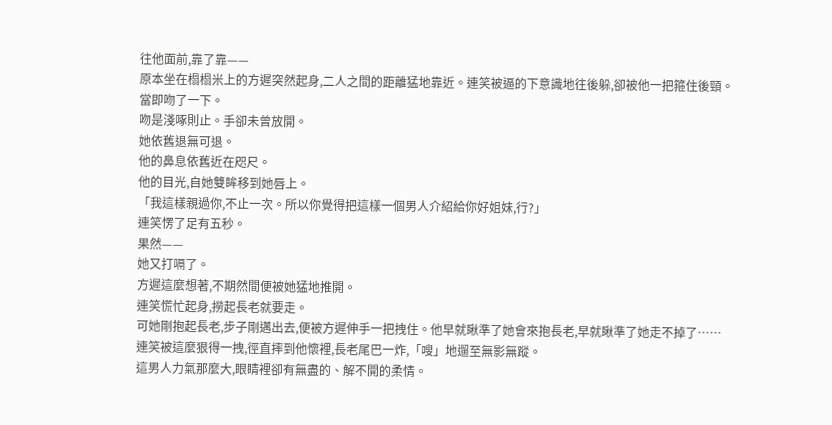往他面前,靠了靠——
原本坐在榻榻米上的方遲突然起身,二人之間的距離猛地靠近。連笑被逼的下意識地往後躲,卻被他一把箍住後頸。
當即吻了一下。
吻是淺啄則止。手卻未曾放開。
她依舊退無可退。
他的鼻息依舊近在咫尺。
他的目光,自她雙眸移到她唇上。
「我這樣親過你,不止一次。所以你覺得把這樣一個男人介紹給你好姐妹,行?」
連笑愣了足有五秒。
果然——
她又打嗝了。
方遲這麼想著,不期然間便被她猛地推開。
連笑慌忙起身,撈起長老就要走。
可她剛抱起長老,步子剛邁出去,便被方遲伸手一把拽住。他早就瞅準了她會來抱長老,早就瞅準了她走不掉了……
連笑被這麼狠得一拽,徑直摔到他懷裡,長老尾巴一炸,「嗖」地遛至無影無蹤。
這男人力氣那麼大,眼睛裡卻有無盡的、解不開的柔情。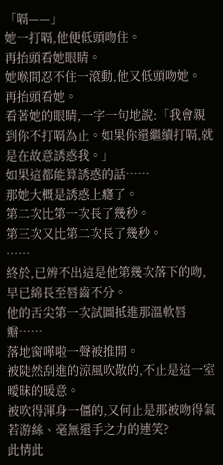「嗝——」
她一打嗝,他便低頭吻住。
再抬頭看她眼睛。
她喉間忍不住一滾動,他又低頭吻她。
再抬頭看她。
看著她的眼睛,一字一句地說:「我會親到你不打嗝為止。如果你還繼續打嗝,就是在故意誘惑我。」
如果這都能算誘惑的話……
那她大概是誘惑上癮了。
第二次比第一次長了幾秒。
第三次又比第二次長了幾秒。
……
終於,已辨不出這是他第幾次落下的吻,早已綿長至唇齒不分。
他的舌尖第一次試圖抵進那溫軟唇瓣……
落地窗嘩啦一聲被推開。
被陡然刮進的涼風吹散的,不止是這一室曖昧的暖意。
被吹得渾身一僵的,又何止是那被吻得氣若游絲、毫無還手之力的連笑?
此情此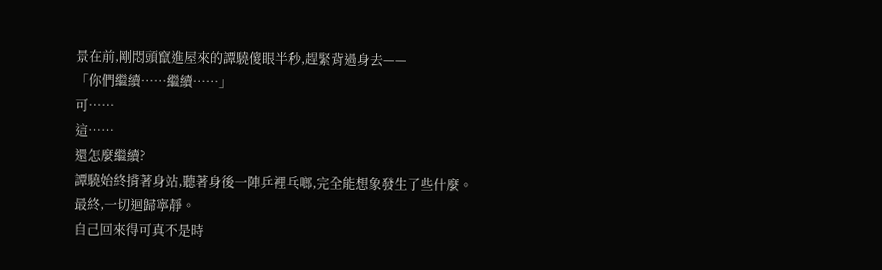景在前,剛悶頭竄進屋來的譚驍傻眼半秒,趕緊背過身去——
「你們繼續……繼續……」
可……
這……
還怎麼繼續?
譚驍始終揹著身站,聽著身後一陣乒裡乓啷,完全能想象發生了些什麼。
最終,一切迴歸寧靜。
自己回來得可真不是時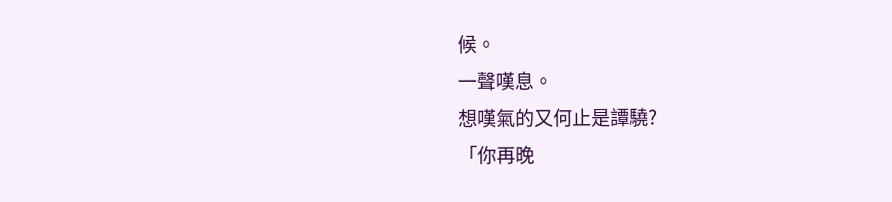候。
一聲嘆息。
想嘆氣的又何止是譚驍?
「你再晚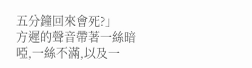五分鐘回來會死?」
方遲的聲音帶著一絲暗啞,一絲不滿,以及一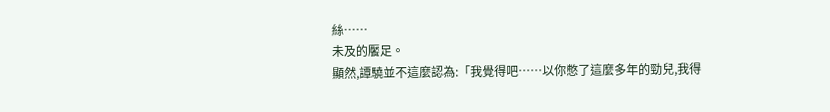絲……
未及的饜足。
顯然,譚驍並不這麼認為:「我覺得吧……以你憋了這麼多年的勁兒,我得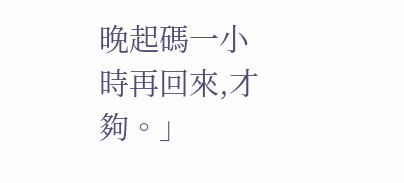晚起碼一小時再回來,才夠。」